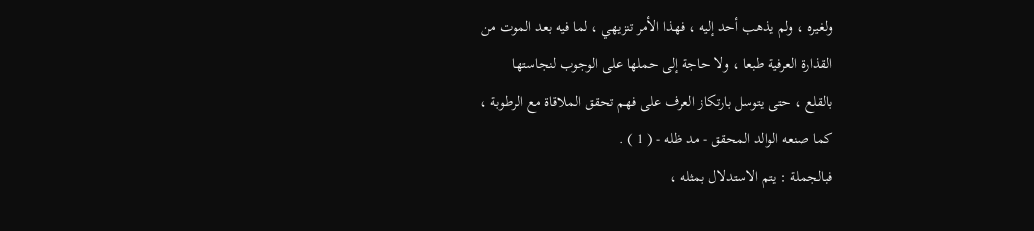ولغيره ، ولم يذهب أحد إليه ، فهذا الأمر تنزيهي ، لما فيه بعد الموت من
القذارة العرفية طبعا ، ولا حاجة إلى حملها على الوجوب لنجاستها
بالقلع ، حتى يتوسل بارتكاز العرف على فهم تحقق الملاقاة مع الرطوبة ،
كما صنعه الوالد المحقق - مد ظله - ( 1 ) .
فبالجملة : يتم الاستدلال بمثله ،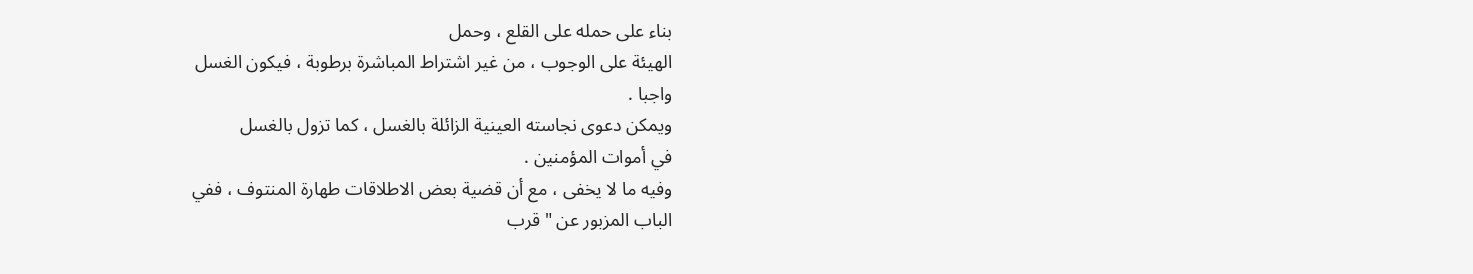بناء على حمله على القلع ، وحمل
الهيئة على الوجوب ، من غير اشتراط المباشرة برطوبة ، فيكون الغسل
واجبا .
ويمكن دعوى نجاسته العينية الزائلة بالغسل ، كما تزول بالغسل
في أموات المؤمنين .
وفيه ما لا يخفى ، مع أن قضية بعض الاطلاقات طهارة المنتوف ، ففي
الباب المزبور عن " قرب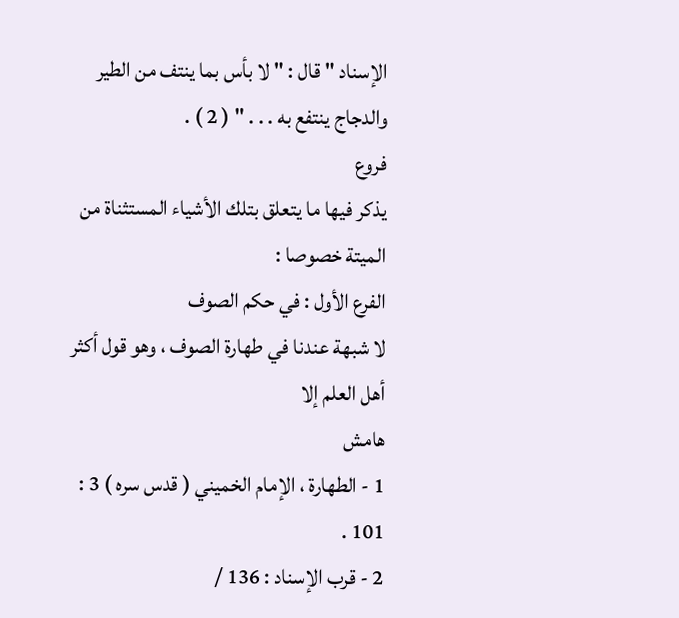الإسناد " قال : " لا بأس بما ينتف من الطير
والدجاج ينتفع به . . . " ( 2 ) .
فروع
يذكر فيها ما يتعلق بتلك الأشياء المستثناة من الميتة خصوصا :
الفرع الأول : في حكم الصوف
لا شبهة عندنا في طهارة الصوف ، وهو قول أكثر أهل العلم إلا
هامش
1 - الطهارة ، الإمام الخميني ( قدس سره ) 3 : 101 .
2 - قرب الإسناد : 136 /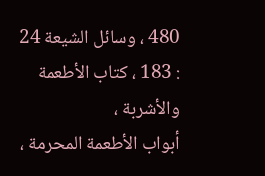480 ، وسائل الشيعة 24 : 183 ، كتاب الأطعمة والأشربة ،
أبواب الأطعمة المحرمة ،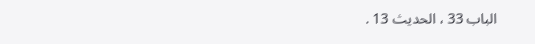الباب 33 ، الحديث 13 .